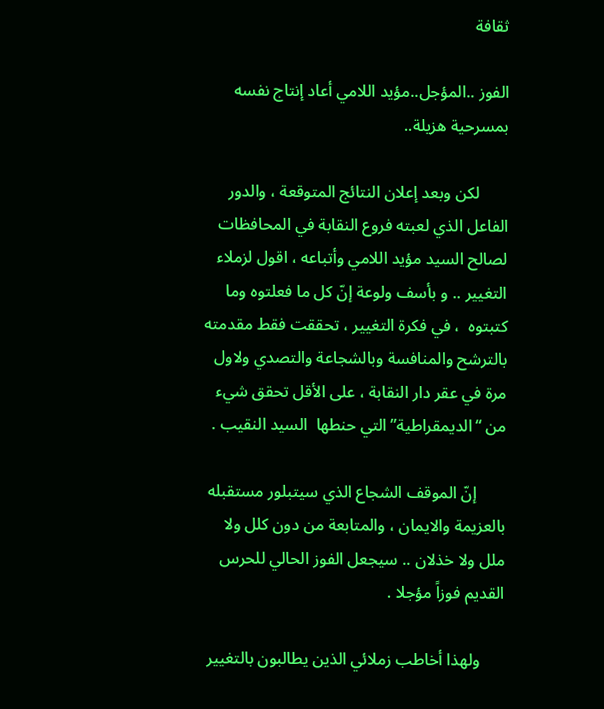ثقافة

الفوز ..المؤجل..مؤيد اللامي أعاد إنتاج نفسه بمسرحية هزيلة..

       لكن وبعد إعلان النتائج المتوقعة ، والدور الفاعل الذي لعبته فروع النقابة في المحافظات لصالح السيد مؤيد اللامي وأتباعه ، اقول لزملاء التغيير .. و بأسف ولوعة إنّ كل ما فعلتوه وما كتبتوه  ، في فكرة التغيير ، تحققت فقط مقدمته بالترشح والمنافسة وبالشجاعة والتصدي ولاول مرة في عقر دار النقابة ، على الأقل تحقق شيء من “الديمقراطية” التي حنطها  السيد النقيب .

       إنّ الموقف الشجاع الذي سيتبلور مستقبله بالعزيمة والايمان ، والمتابعة من دون كلل ولا ملل ولا خذلان .. سيجعل الفوز الحالي للحرس القديم فوزاً مؤجلا .

      ولهذا أخاطب زملائي الذين يطالبون بالتغيير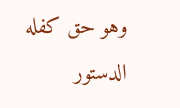وهو حق كفله الدستور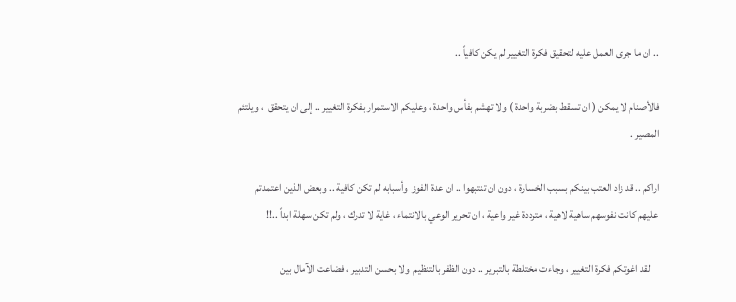.. ان ما جرى العمل عليه لتحقيق فكرة التغيير لم يكن كافياً ..

فالأصنام لا يمكن ( ان تسقط بضربة واحدة ) ولا تهشم بفأس واحدة ، وعليكم الاستمرار بفكرة التغيير .. إلى ان يتحقق  ، ويلتئم المصير .

اراكم .. قد زاد العتب بينكم بسبب الخسارة ، دون ان تنتبهوا .. ان عدة الفوز  وأسبابه لم تكن كافية .. وبعض الذين اعتمدتم  عليهم كانت نفوسهم ساهية لاهية ، مترددة غير واعية ، ان تحرير الوعي بالانتماء ، غاية لا تدرك ، ولم تكن سهلة ابداً ..!!

    لقد اغوتكم فكرة التغيير ، وجاءت مختلطة بالتبرير .. دون الظفر بالتنظيم  ولا بحسن التدبير ، فضاعت الآمال بين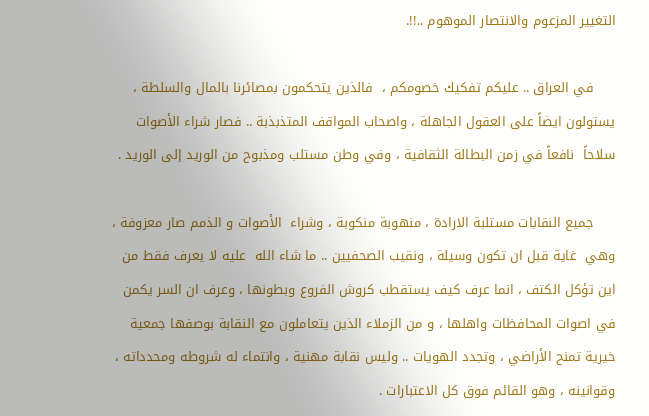التغيير المزعوم والانتصار الموهوم ..!!.

     في العراق .. عليكم تفكيك خصومكم ،  فالذين يتحكمون بمصائرنا بالمال والسلطة ، يستولون ايضاً على العقول الجاهلة ، واصحاب المواقف المتذبذبة .. فصار شراء الأصوات سلاحاً  نافعاً في زمن البطالة الثقافية ، وفي وطن مستلب ومذبوح من الوريد إلى الوريد .

     جميع النقابات مستلبة الارادة ، منهوبة منكوبة ، وشراء  الأصوات و الذمم صار معزوفة ، وهي  غاية قبل ان تكون وسيلة ، ونقيب الصحفيين .. ما شاء الله  عليه لا يعرف فقط من اين تؤكل الكتف ، انما عرف كيف يستقطب كروش الفروع وبطونها ، وعرف ان السر يكمن في اصوات المحافظات واهلها ، و من الزملاء الذين يتعاملون مع النقابة بوصفها جمعية خيرية تمنح الأراضي ، وتجدد الهويات .. وليس نقابة مهنية ، وانتماء له شروطه ومحدداته ، وقوانينه ، وهو القائم فوق كل الاعتبارات .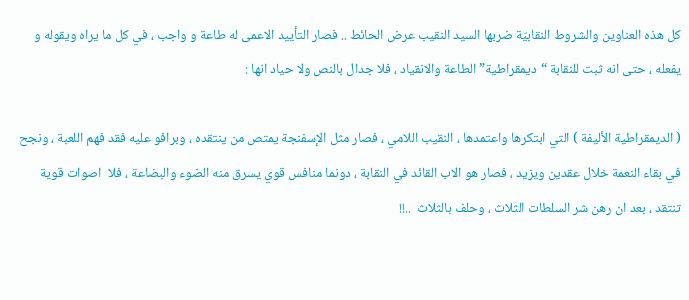كل هذه العناوين والشروط النقابيّة ضربها السيد النقيب عرض الحائط .. فصار التأييد الاعمى له طاعة و واجب ، في كل ما يراه ويقوله و يفعله ، حتى انه ثبت للنقابة “ديمقراطية” الطاعة والانقياد ، فلا جدال بالنص ولا حياد انها :

( الديمقراطية الأليفة ) التي ابتكرها واعتمدها ، النقيب اللامي ، فصار مثل الإسفنجة يمتص من ينتقده ، وبرافو عليه فقد فهم اللعبة ، ونجح في بقاء النعمة خلال عقدين ويزيد ، فصار هو الاب القائد في النقابة ، دونما منافس قوي يسرق منه الضوء والبضاعة ، فلا  اصوات قوية تنتقد ، بعد ان رهن شر السلطات الثلاث ، وحلف بالثلاث  ..!!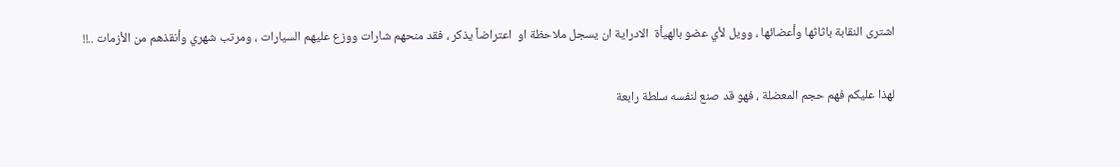اشترى النقابة باثاثها وأعضائها ، وويل لأي عضو بالهيأة  الادراية ان يسجل ملاحظة او  اعتراضاً يذكر ، فقد منحهم شارات ووزع عليهم السيارات ، ومرتب شهري وأنقذهم من الأزمات ..!!

لهذا عليكم فهم حجم المعضلة ، فهو قد صنع لنفسه سلطة رابعة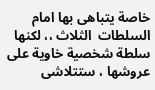خاصة يتباهى بها امام السلطات  الثلاث ،، لكنها سلطة شخصية خاوية على عروشها ، ستتلاشى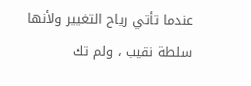عندما تأتي رياح التغيير ولأنها سلطة نقيب ، ولم تك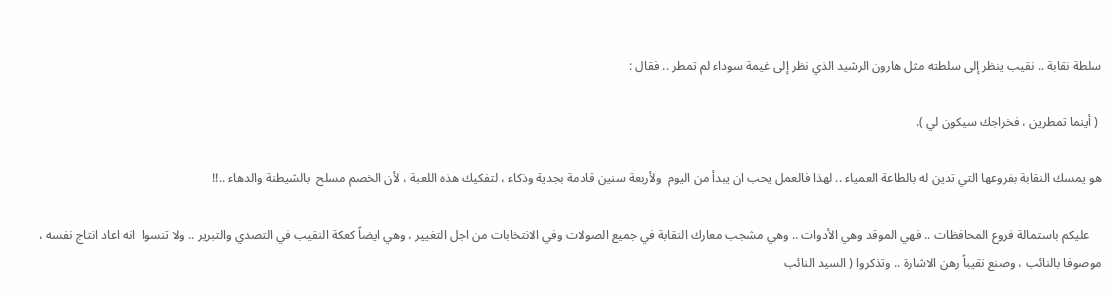سلطة نقابة .. نقيب ينظر إلى سلطته مثل هارون الرشيد الذي نظر إلى غيمة سوداء لم تمطر .. فقال :

 ( أينما تمطرين ، فخراجك سيكون لي ).

هو يمسك النقابة بفروعها التي تدين له بالطاعة العمياء .. لهذا فالعمل يحب ان يبدأ من اليوم  ولأربعة سنين قادمة بجدية وذكاء ، لتفكيك هذه اللعبة ، لأن الخصم مسلح  بالشيطنة والدهاء ..!!

    عليكم باستمالة فروع المحافظات .. فهي الموقد وهي الأدوات .. وهي مشجب معارك النقابة في جميع الصولات وفي الانتخابات من اجل التغيير ، وهي ايضاً كعكة النقيب في التصدي والتبرير .. ولا تنسوا  انه اعاد انتاج نفسه ، موصوفا بالنائب ، وصنع نقيباً رهن الاشارة .. وتذكروا ( السيد النائب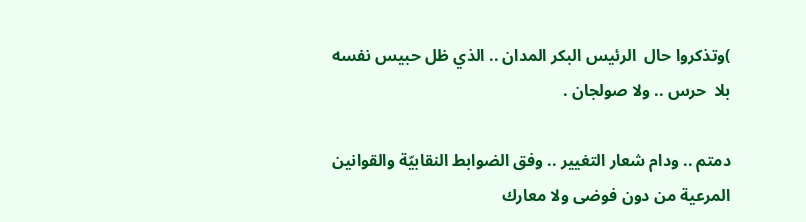)وتذكروا حال  الرئيس البكر المدان .. الذي ظل حبيس نفسه بلا  حرس .. ولا صولجان .

دمتم .. ودام شعار التغيير .. وفق الضوابط النقابيّة والقوانين المرعية من دون فوضى ولا معارك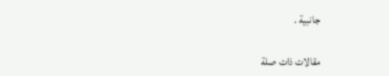جانبية .

مقالات ذات صلة